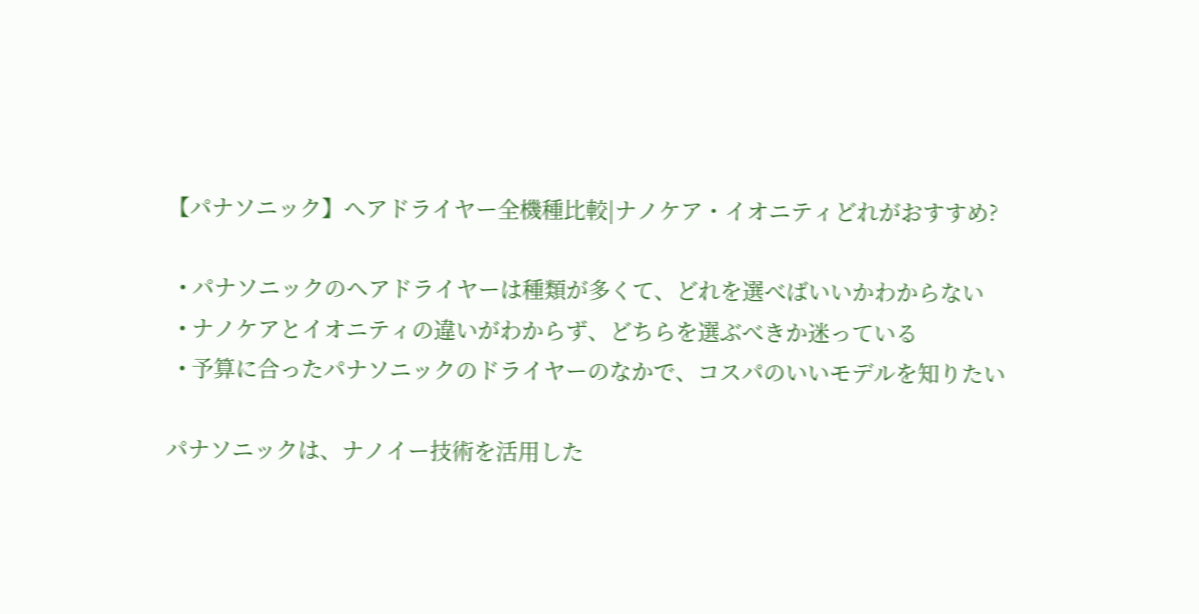【パナソニック】ヘアドライヤー全機種比較|ナノケア・イオニティどれがおすすめ?

  • パナソニックのヘアドライヤーは種類が多くて、どれを選べばいいかわからない
  • ナノケアとイオニティの違いがわからず、どちらを選ぶべきか迷っている
  • 予算に合ったパナソニックのドライヤーのなかで、コスパのいいモデルを知りたい

パナソニックは、ナノイー技術を活用した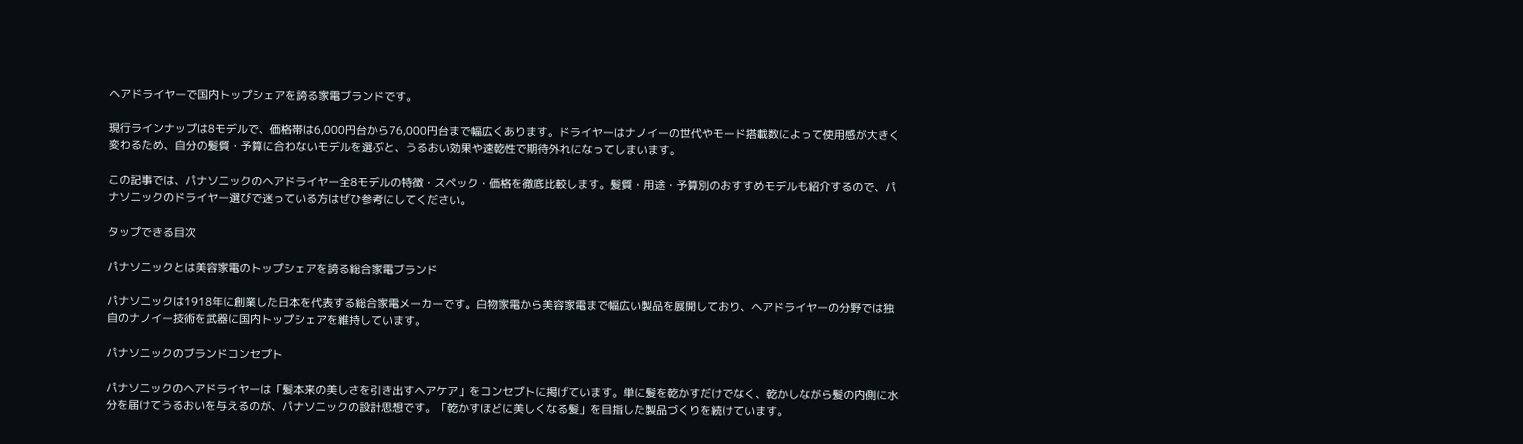ヘアドライヤーで国内トップシェアを誇る家電ブランドです。

現行ラインナップは8モデルで、価格帯は6,000円台から76,000円台まで幅広くあります。ドライヤーはナノイーの世代やモード搭載数によって使用感が大きく変わるため、自分の髪質・予算に合わないモデルを選ぶと、うるおい効果や速乾性で期待外れになってしまいます。

この記事では、パナソニックのヘアドライヤー全8モデルの特徴・スペック・価格を徹底比較します。髪質・用途・予算別のおすすめモデルも紹介するので、パナソニックのドライヤー選びで迷っている方はぜひ参考にしてください。

タップできる目次

パナソニックとは美容家電のトップシェアを誇る総合家電ブランド

パナソニックは1918年に創業した日本を代表する総合家電メーカーです。白物家電から美容家電まで幅広い製品を展開しており、ヘアドライヤーの分野では独自のナノイー技術を武器に国内トップシェアを維持しています。

パナソニックのブランドコンセプト

パナソニックのヘアドライヤーは「髪本来の美しさを引き出すヘアケア」をコンセプトに掲げています。単に髪を乾かすだけでなく、乾かしながら髪の内側に水分を届けてうるおいを与えるのが、パナソニックの設計思想です。「乾かすほどに美しくなる髪」を目指した製品づくりを続けています。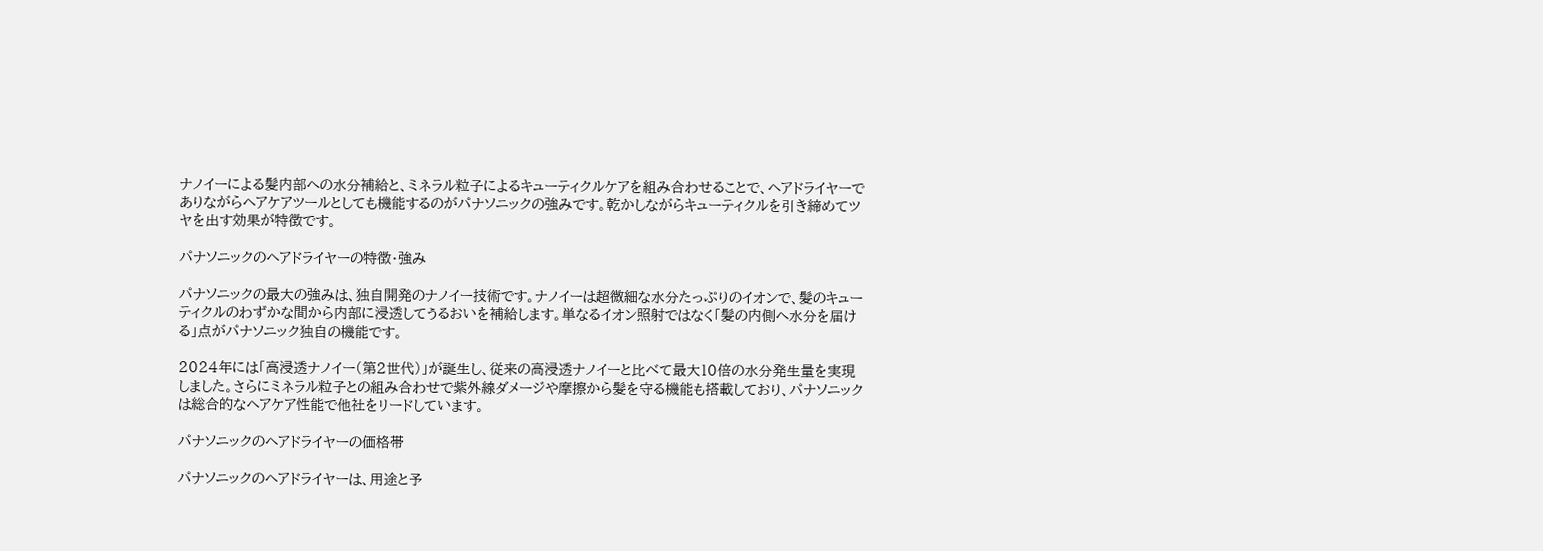ナノイーによる髪内部への水分補給と、ミネラル粒子によるキューティクルケアを組み合わせることで、ヘアドライヤーでありながらヘアケアツールとしても機能するのがパナソニックの強みです。乾かしながらキューティクルを引き締めてツヤを出す効果が特徴です。

パナソニックのヘアドライヤーの特徴・強み

パナソニックの最大の強みは、独自開発のナノイー技術です。ナノイーは超微細な水分たっぷりのイオンで、髪のキューティクルのわずかな間から内部に浸透してうるおいを補給します。単なるイオン照射ではなく「髪の内側へ水分を届ける」点がパナソニック独自の機能です。

2024年には「高浸透ナノイー(第2世代)」が誕生し、従来の高浸透ナノイーと比べて最大10倍の水分発生量を実現しました。さらにミネラル粒子との組み合わせで紫外線ダメージや摩擦から髪を守る機能も搭載しており、パナソニックは総合的なヘアケア性能で他社をリードしています。

パナソニックのヘアドライヤーの価格帯

パナソニックのヘアドライヤーは、用途と予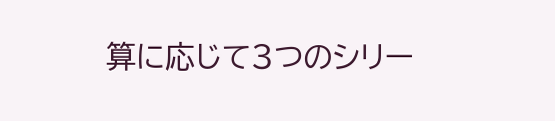算に応じて3つのシリー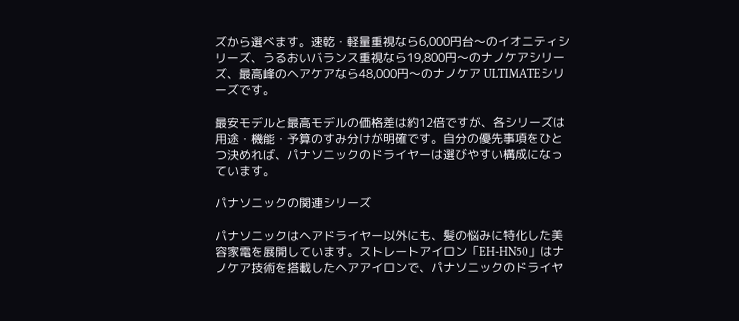ズから選べます。速乾・軽量重視なら6,000円台〜のイオニティシリーズ、うるおいバランス重視なら19,800円〜のナノケアシリーズ、最高峰のヘアケアなら48,000円〜のナノケア ULTIMATEシリーズです。

最安モデルと最高モデルの価格差は約12倍ですが、各シリーズは用途・機能・予算のすみ分けが明確です。自分の優先事項をひとつ決めれば、パナソニックのドライヤーは選びやすい構成になっています。

パナソニックの関連シリーズ

パナソニックはヘアドライヤー以外にも、髪の悩みに特化した美容家電を展開しています。ストレートアイロン「EH-HN50」はナノケア技術を搭載したヘアアイロンで、パナソニックのドライヤ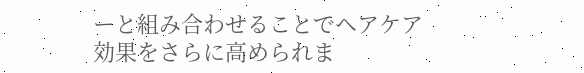ーと組み合わせることでヘアケア効果をさらに高められま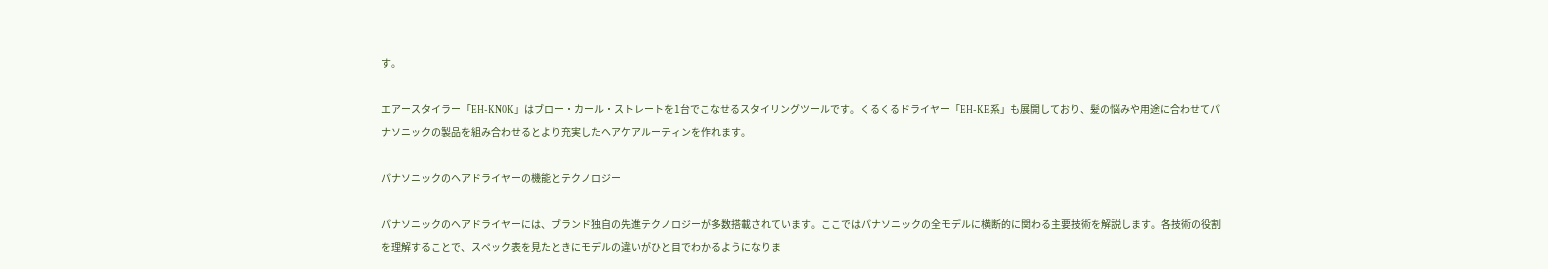す。

エアースタイラー「EH-KN0K」はブロー・カール・ストレートを1台でこなせるスタイリングツールです。くるくるドライヤー「EH-KE系」も展開しており、髪の悩みや用途に合わせてパナソニックの製品を組み合わせるとより充実したヘアケアルーティンを作れます。

パナソニックのヘアドライヤーの機能とテクノロジー

パナソニックのヘアドライヤーには、ブランド独自の先進テクノロジーが多数搭載されています。ここではパナソニックの全モデルに横断的に関わる主要技術を解説します。各技術の役割を理解することで、スペック表を見たときにモデルの違いがひと目でわかるようになりま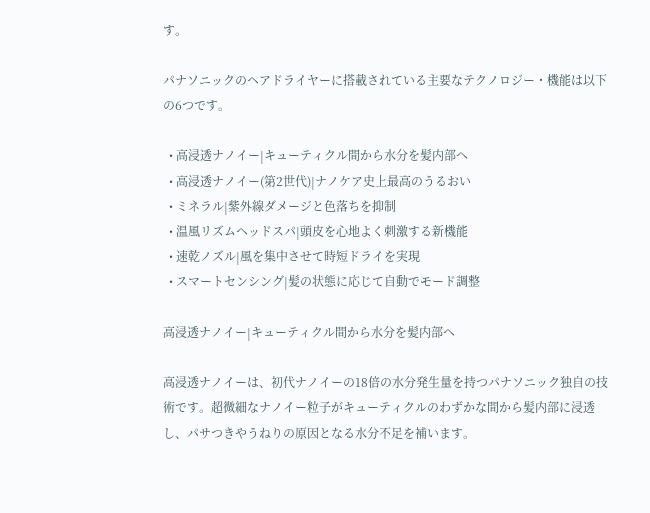す。

パナソニックのヘアドライヤーに搭載されている主要なテクノロジー・機能は以下の6つです。

  • 高浸透ナノイー|キューティクル間から水分を髪内部へ
  • 高浸透ナノイー(第2世代)|ナノケア史上最高のうるおい
  • ミネラル|紫外線ダメージと色落ちを抑制
  • 温風リズムヘッドスパ|頭皮を心地よく刺激する新機能
  • 速乾ノズル|風を集中させて時短ドライを実現
  • スマートセンシング|髪の状態に応じて自動でモード調整

高浸透ナノイー|キューティクル間から水分を髪内部へ

高浸透ナノイーは、初代ナノイーの18倍の水分発生量を持つパナソニック独自の技術です。超微細なナノイー粒子がキューティクルのわずかな間から髪内部に浸透し、パサつきやうねりの原因となる水分不足を補います。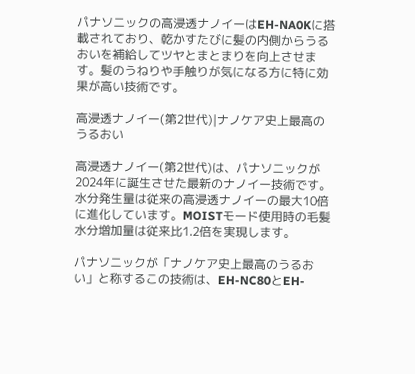パナソニックの高浸透ナノイーはEH-NA0Kに搭載されており、乾かすたびに髪の内側からうるおいを補給してツヤとまとまりを向上させます。髪のうねりや手触りが気になる方に特に効果が高い技術です。

高浸透ナノイー(第2世代)|ナノケア史上最高のうるおい

高浸透ナノイー(第2世代)は、パナソニックが2024年に誕生させた最新のナノイー技術です。水分発生量は従来の高浸透ナノイーの最大10倍に進化しています。MOISTモード使用時の毛髪水分増加量は従来比1.2倍を実現します。

パナソニックが「ナノケア史上最高のうるおい」と称するこの技術は、EH-NC80とEH-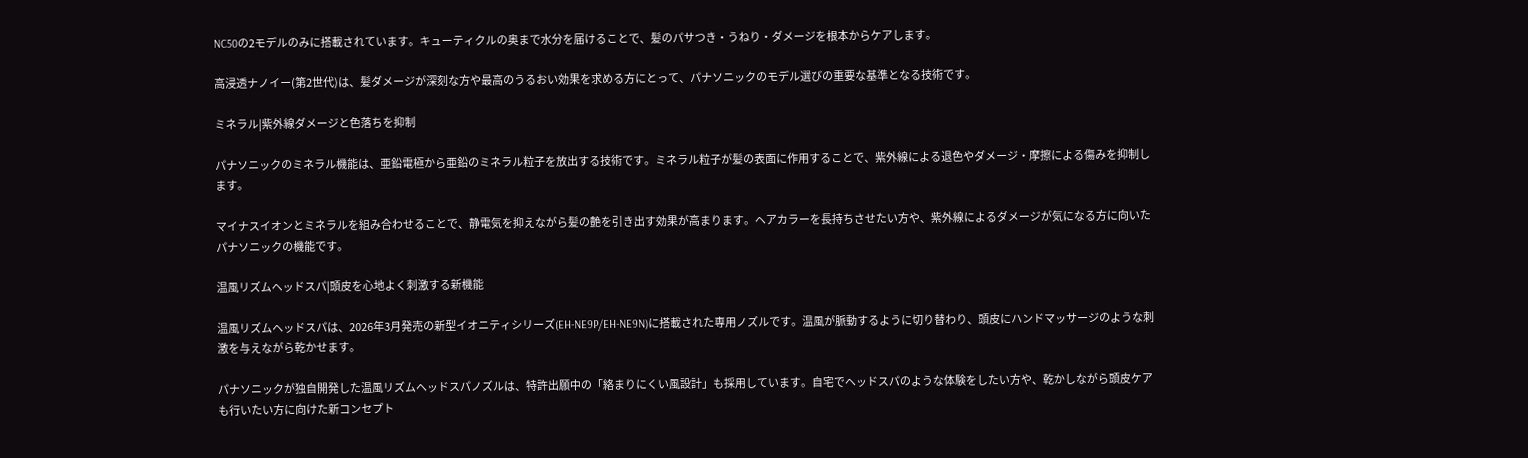NC50の2モデルのみに搭載されています。キューティクルの奥まで水分を届けることで、髪のパサつき・うねり・ダメージを根本からケアします。

高浸透ナノイー(第2世代)は、髪ダメージが深刻な方や最高のうるおい効果を求める方にとって、パナソニックのモデル選びの重要な基準となる技術です。

ミネラル|紫外線ダメージと色落ちを抑制

パナソニックのミネラル機能は、亜鉛電極から亜鉛のミネラル粒子を放出する技術です。ミネラル粒子が髪の表面に作用することで、紫外線による退色やダメージ・摩擦による傷みを抑制します。

マイナスイオンとミネラルを組み合わせることで、静電気を抑えながら髪の艶を引き出す効果が高まります。ヘアカラーを長持ちさせたい方や、紫外線によるダメージが気になる方に向いたパナソニックの機能です。

温風リズムヘッドスパ|頭皮を心地よく刺激する新機能

温風リズムヘッドスパは、2026年3月発売の新型イオニティシリーズ(EH-NE9P/EH-NE9N)に搭載された専用ノズルです。温風が脈動するように切り替わり、頭皮にハンドマッサージのような刺激を与えながら乾かせます。

パナソニックが独自開発した温風リズムヘッドスパノズルは、特許出願中の「絡まりにくい風設計」も採用しています。自宅でヘッドスパのような体験をしたい方や、乾かしながら頭皮ケアも行いたい方に向けた新コンセプト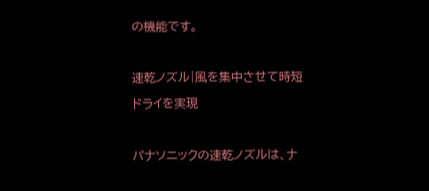の機能です。

速乾ノズル|風を集中させて時短ドライを実現

パナソニックの速乾ノズルは、ナ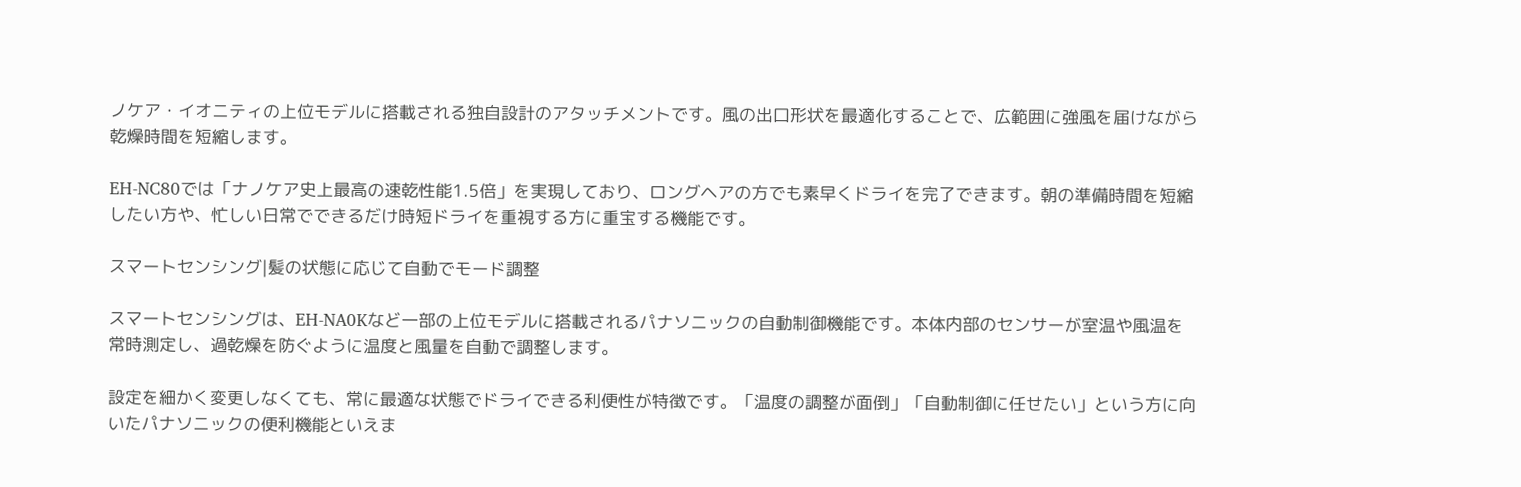ノケア・イオニティの上位モデルに搭載される独自設計のアタッチメントです。風の出口形状を最適化することで、広範囲に強風を届けながら乾燥時間を短縮します。

EH-NC80では「ナノケア史上最高の速乾性能1.5倍」を実現しており、ロングヘアの方でも素早くドライを完了できます。朝の準備時間を短縮したい方や、忙しい日常でできるだけ時短ドライを重視する方に重宝する機能です。

スマートセンシング|髪の状態に応じて自動でモード調整

スマートセンシングは、EH-NA0Kなど一部の上位モデルに搭載されるパナソニックの自動制御機能です。本体内部のセンサーが室温や風温を常時測定し、過乾燥を防ぐように温度と風量を自動で調整します。

設定を細かく変更しなくても、常に最適な状態でドライできる利便性が特徴です。「温度の調整が面倒」「自動制御に任せたい」という方に向いたパナソニックの便利機能といえま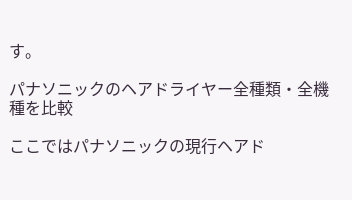す。

パナソニックのヘアドライヤー全種類・全機種を比較

ここではパナソニックの現行ヘアド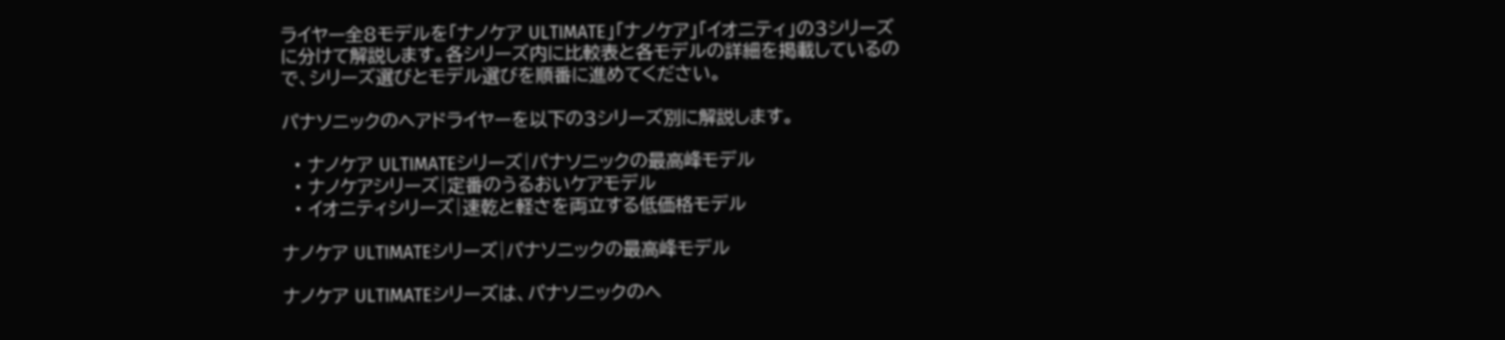ライヤー全8モデルを「ナノケア ULTIMATE」「ナノケア」「イオニティ」の3シリーズに分けて解説します。各シリーズ内に比較表と各モデルの詳細を掲載しているので、シリーズ選びとモデル選びを順番に進めてください。

パナソニックのヘアドライヤーを以下の3シリーズ別に解説します。

  • ナノケア ULTIMATEシリーズ|パナソニックの最高峰モデル
  • ナノケアシリーズ|定番のうるおいケアモデル
  • イオニティシリーズ|速乾と軽さを両立する低価格モデル

ナノケア ULTIMATEシリーズ|パナソニックの最高峰モデル

ナノケア ULTIMATEシリーズは、パナソニックのヘ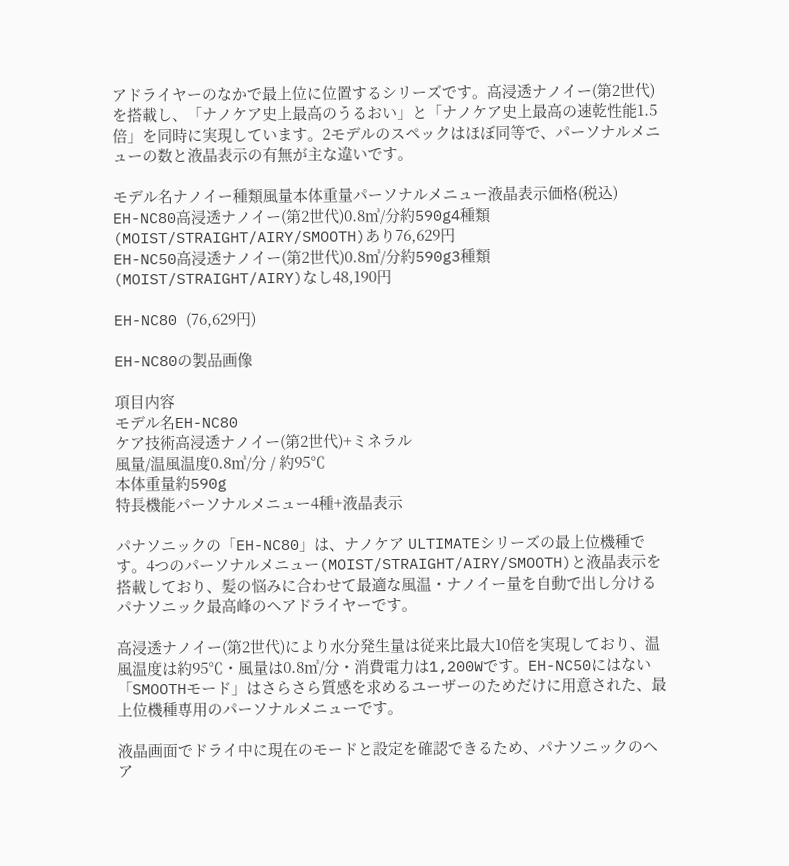アドライヤーのなかで最上位に位置するシリーズです。高浸透ナノイー(第2世代)を搭載し、「ナノケア史上最高のうるおい」と「ナノケア史上最高の速乾性能1.5倍」を同時に実現しています。2モデルのスペックはほぼ同等で、パーソナルメニューの数と液晶表示の有無が主な違いです。

モデル名ナノイー種類風量本体重量パーソナルメニュー液晶表示価格(税込)
EH-NC80高浸透ナノイー(第2世代)0.8㎥/分約590g4種類(MOIST/STRAIGHT/AIRY/SMOOTH)あり76,629円
EH-NC50高浸透ナノイー(第2世代)0.8㎥/分約590g3種類(MOIST/STRAIGHT/AIRY)なし48,190円

EH-NC80 (76,629円)

EH-NC80の製品画像

項目内容
モデル名EH-NC80
ケア技術高浸透ナノイー(第2世代)+ミネラル
風量/温風温度0.8㎥/分 / 約95℃
本体重量約590g
特長機能パーソナルメニュー4種+液晶表示

パナソニックの「EH-NC80」は、ナノケア ULTIMATEシリーズの最上位機種です。4つのパーソナルメニュー(MOIST/STRAIGHT/AIRY/SMOOTH)と液晶表示を搭載しており、髪の悩みに合わせて最適な風温・ナノイー量を自動で出し分けるパナソニック最高峰のヘアドライヤーです。

高浸透ナノイー(第2世代)により水分発生量は従来比最大10倍を実現しており、温風温度は約95℃・風量は0.8㎥/分・消費電力は1,200Wです。EH-NC50にはない「SMOOTHモード」はさらさら質感を求めるユーザーのためだけに用意された、最上位機種専用のパーソナルメニューです。

液晶画面でドライ中に現在のモードと設定を確認できるため、パナソニックのヘア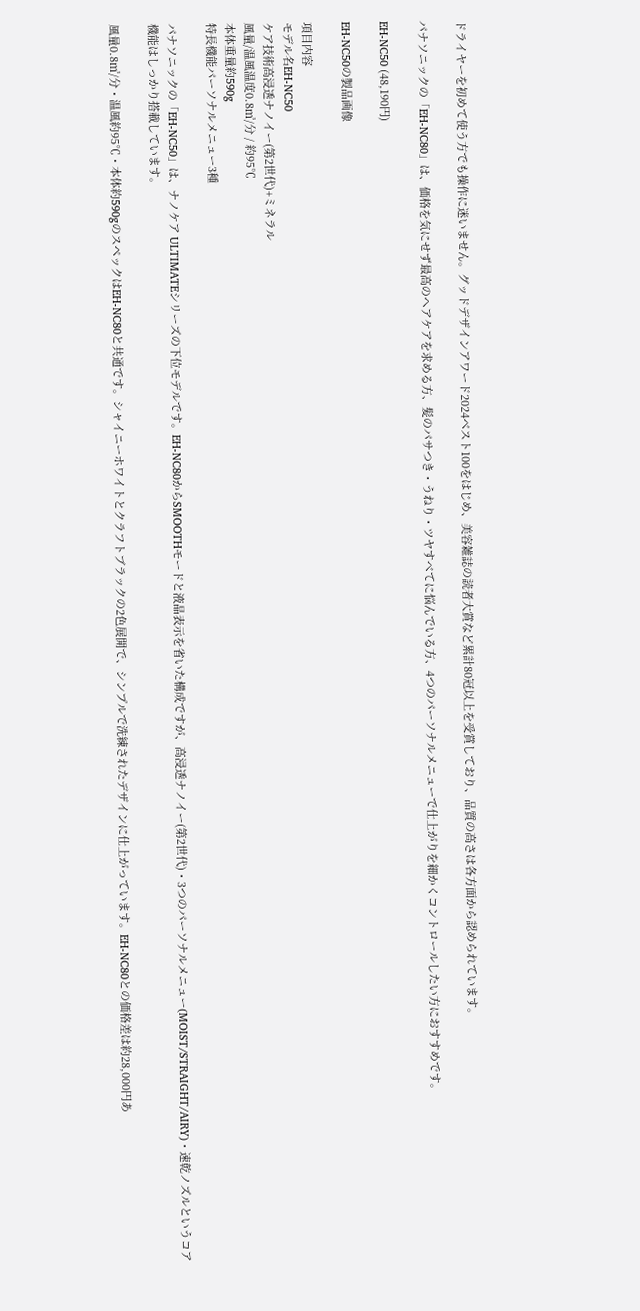ドライヤーを初めて使う方でも操作に迷いません。グッドデザインアワード2024ベスト100をはじめ、美容雑誌の読者大賞など累計80冠以上を受賞しており、品質の高さは各方面から認められています。

パナソニックの「EH-NC80」は、価格を気にせず最高のヘアケアを求める方、髪のパサつき・うねり・ツヤすべてに悩んでいる方、4つのパーソナルメニューで仕上がりを細かくコントロールしたい方におすすめです。

EH-NC50 (48,190円)

EH-NC50の製品画像

項目内容
モデル名EH-NC50
ケア技術高浸透ナノイー(第2世代)+ミネラル
風量/温風温度0.8㎥/分 / 約95℃
本体重量約590g
特長機能パーソナルメニュー3種

パナソニックの「EH-NC50」は、ナノケア ULTIMATEシリーズの下位モデルです。EH-NC80からSMOOTHモードと液晶表示を省いた構成ですが、高浸透ナノイー(第2世代)・3つのパーソナルメニュー(MOIST/STRAIGHT/AIRY)・速乾ノズルというコア機能はしっかり搭載しています。

風量0.8㎥/分・温風約95℃・本体約590gのスペックはEH-NC80と共通です。シャイニーホワイトとクラフトブラックの2色展開で、シンプルで洗練されたデザインに仕上がっています。EH-NC80との価格差は約28,000円あ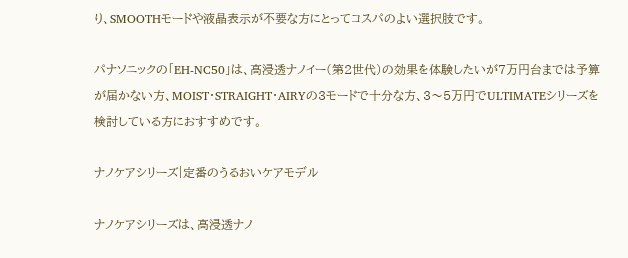り、SMOOTHモードや液晶表示が不要な方にとってコスパのよい選択肢です。

パナソニックの「EH-NC50」は、高浸透ナノイー(第2世代)の効果を体験したいが7万円台までは予算が届かない方、MOIST・STRAIGHT・AIRYの3モードで十分な方、3〜5万円でULTIMATEシリーズを検討している方におすすめです。

ナノケアシリーズ|定番のうるおいケアモデル

ナノケアシリーズは、高浸透ナノ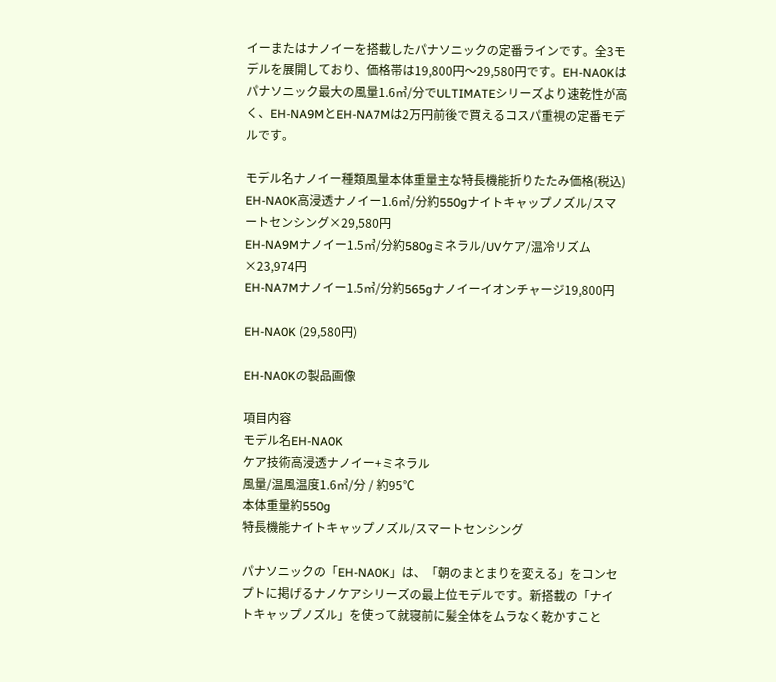イーまたはナノイーを搭載したパナソニックの定番ラインです。全3モデルを展開しており、価格帯は19,800円〜29,580円です。EH-NA0Kはパナソニック最大の風量1.6㎥/分でULTIMATEシリーズより速乾性が高く、EH-NA9MとEH-NA7Mは2万円前後で買えるコスパ重視の定番モデルです。

モデル名ナノイー種類風量本体重量主な特長機能折りたたみ価格(税込)
EH-NA0K高浸透ナノイー1.6㎥/分約550gナイトキャップノズル/スマートセンシング×29,580円
EH-NA9Mナノイー1.5㎥/分約580gミネラル/UVケア/温冷リズム×23,974円
EH-NA7Mナノイー1.5㎥/分約565gナノイーイオンチャージ19,800円

EH-NA0K (29,580円)

EH-NA0Kの製品画像

項目内容
モデル名EH-NA0K
ケア技術高浸透ナノイー+ミネラル
風量/温風温度1.6㎥/分 / 約95℃
本体重量約550g
特長機能ナイトキャップノズル/スマートセンシング

パナソニックの「EH-NA0K」は、「朝のまとまりを変える」をコンセプトに掲げるナノケアシリーズの最上位モデルです。新搭載の「ナイトキャップノズル」を使って就寝前に髪全体をムラなく乾かすこと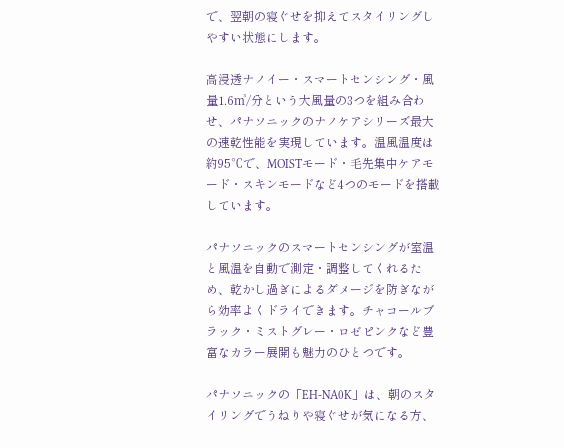で、翌朝の寝ぐせを抑えてスタイリングしやすい状態にします。

高浸透ナノイー・スマートセンシング・風量1.6㎥/分という大風量の3つを組み合わせ、パナソニックのナノケアシリーズ最大の速乾性能を実現しています。温風温度は約95℃で、MOISTモード・毛先集中ケアモード・スキンモードなど4つのモードを搭載しています。

パナソニックのスマートセンシングが室温と風温を自動で測定・調整してくれるため、乾かし過ぎによるダメージを防ぎながら効率よくドライできます。チャコールブラック・ミストグレー・ロゼピンクなど豊富なカラー展開も魅力のひとつです。

パナソニックの「EH-NA0K」は、朝のスタイリングでうねりや寝ぐせが気になる方、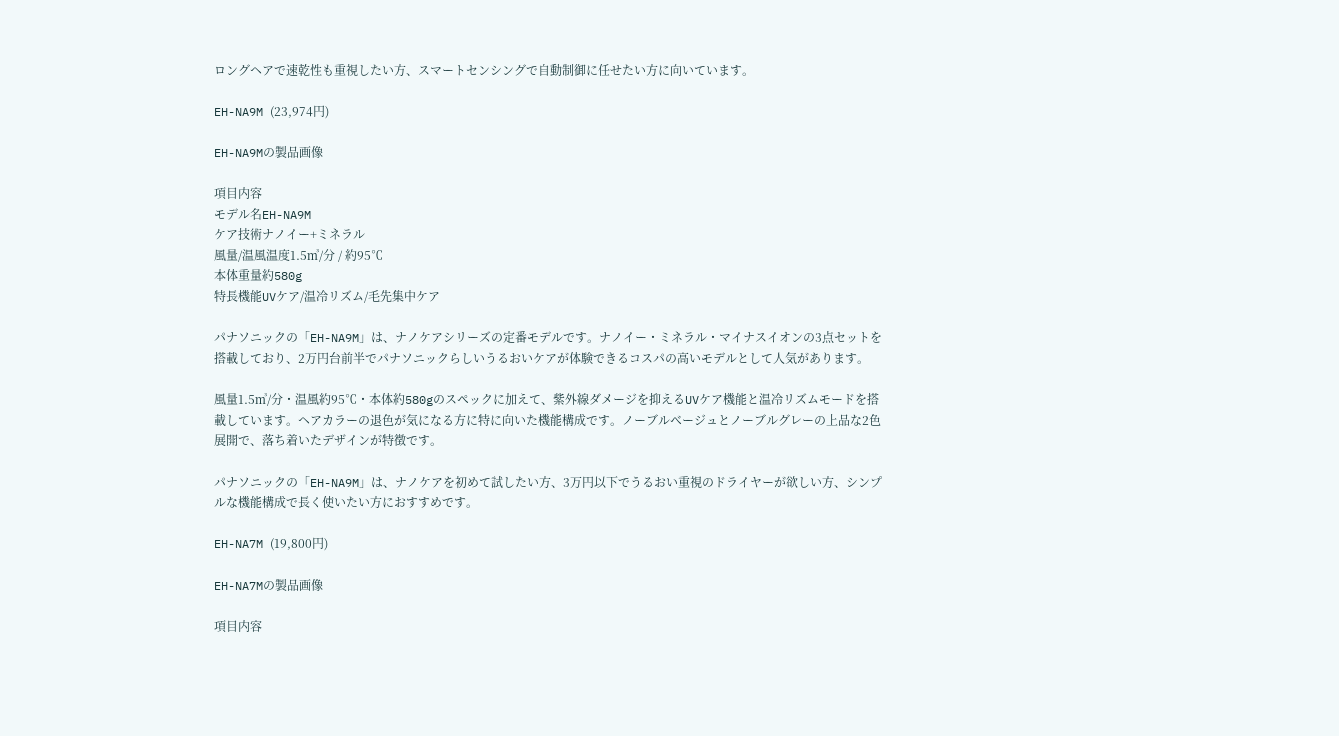ロングヘアで速乾性も重視したい方、スマートセンシングで自動制御に任せたい方に向いています。

EH-NA9M (23,974円)

EH-NA9Mの製品画像

項目内容
モデル名EH-NA9M
ケア技術ナノイー+ミネラル
風量/温風温度1.5㎥/分 / 約95℃
本体重量約580g
特長機能UVケア/温冷リズム/毛先集中ケア

パナソニックの「EH-NA9M」は、ナノケアシリーズの定番モデルです。ナノイー・ミネラル・マイナスイオンの3点セットを搭載しており、2万円台前半でパナソニックらしいうるおいケアが体験できるコスパの高いモデルとして人気があります。

風量1.5㎥/分・温風約95℃・本体約580gのスペックに加えて、紫外線ダメージを抑えるUVケア機能と温冷リズムモードを搭載しています。ヘアカラーの退色が気になる方に特に向いた機能構成です。ノーブルベージュとノーブルグレーの上品な2色展開で、落ち着いたデザインが特徴です。

パナソニックの「EH-NA9M」は、ナノケアを初めて試したい方、3万円以下でうるおい重視のドライヤーが欲しい方、シンプルな機能構成で長く使いたい方におすすめです。

EH-NA7M (19,800円)

EH-NA7Mの製品画像

項目内容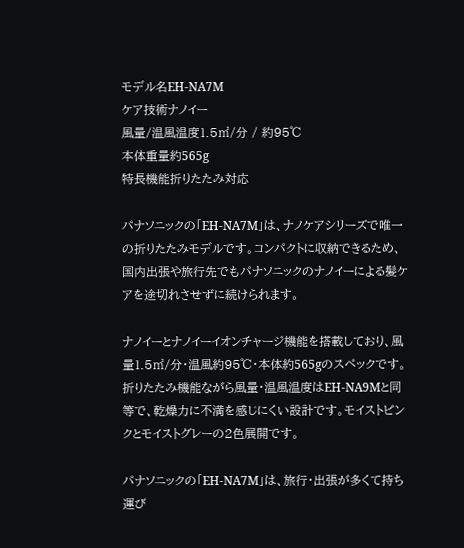モデル名EH-NA7M
ケア技術ナノイー
風量/温風温度1.5㎥/分 / 約95℃
本体重量約565g
特長機能折りたたみ対応

パナソニックの「EH-NA7M」は、ナノケアシリーズで唯一の折りたたみモデルです。コンパクトに収納できるため、国内出張や旅行先でもパナソニックのナノイーによる髪ケアを途切れさせずに続けられます。

ナノイーとナノイーイオンチャージ機能を搭載しており、風量1.5㎥/分・温風約95℃・本体約565gのスペックです。折りたたみ機能ながら風量・温風温度はEH-NA9Mと同等で、乾燥力に不満を感じにくい設計です。モイストピンクとモイストグレーの2色展開です。

パナソニックの「EH-NA7M」は、旅行・出張が多くて持ち運び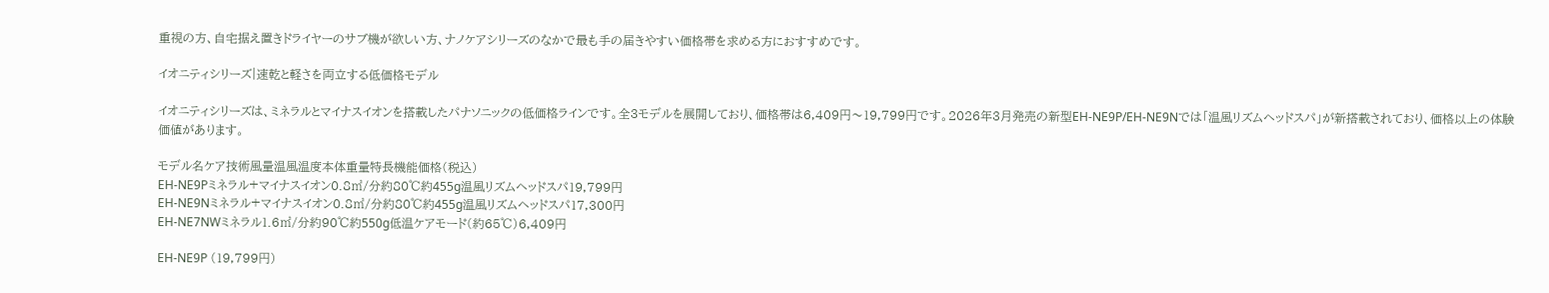重視の方、自宅据え置きドライヤーのサブ機が欲しい方、ナノケアシリーズのなかで最も手の届きやすい価格帯を求める方におすすめです。

イオニティシリーズ|速乾と軽さを両立する低価格モデル

イオニティシリーズは、ミネラルとマイナスイオンを搭載したパナソニックの低価格ラインです。全3モデルを展開しており、価格帯は6,409円〜19,799円です。2026年3月発売の新型EH-NE9P/EH-NE9Nでは「温風リズムヘッドスパ」が新搭載されており、価格以上の体験価値があります。

モデル名ケア技術風量温風温度本体重量特長機能価格(税込)
EH-NE9Pミネラル+マイナスイオン0.8㎥/分約80℃約455g温風リズムヘッドスパ19,799円
EH-NE9Nミネラル+マイナスイオン0.8㎥/分約80℃約455g温風リズムヘッドスパ17,300円
EH-NE7NWミネラル1.6㎥/分約90℃約550g低温ケアモード(約65℃)6,409円

EH-NE9P (19,799円)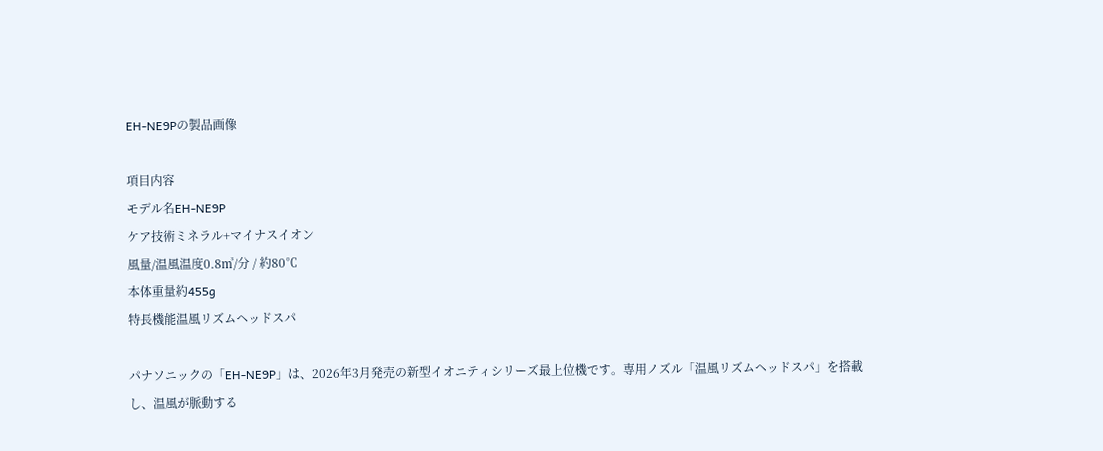EH-NE9Pの製品画像

項目内容
モデル名EH-NE9P
ケア技術ミネラル+マイナスイオン
風量/温風温度0.8㎥/分 / 約80℃
本体重量約455g
特長機能温風リズムヘッドスパ

パナソニックの「EH-NE9P」は、2026年3月発売の新型イオニティシリーズ最上位機です。専用ノズル「温風リズムヘッドスパ」を搭載し、温風が脈動する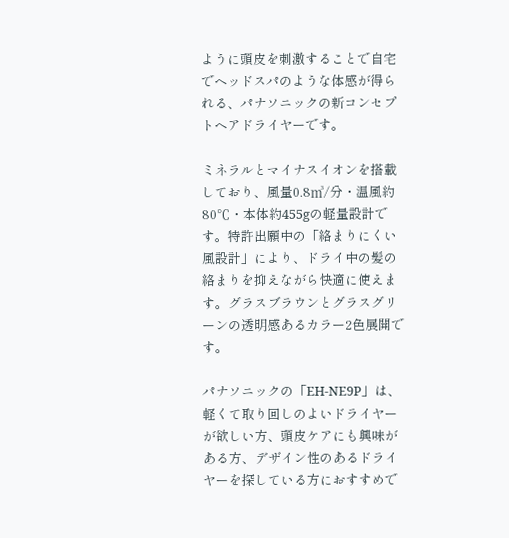ように頭皮を刺激することで自宅でヘッドスパのような体感が得られる、パナソニックの新コンセプトヘアドライヤーです。

ミネラルとマイナスイオンを搭載しており、風量0.8㎥/分・温風約80℃・本体約455gの軽量設計です。特許出願中の「絡まりにくい風設計」により、ドライ中の髪の絡まりを抑えながら快適に使えます。グラスブラウンとグラスグリーンの透明感あるカラー2色展開です。

パナソニックの「EH-NE9P」は、軽くて取り回しのよいドライヤーが欲しい方、頭皮ケアにも興味がある方、デザイン性のあるドライヤーを探している方におすすめで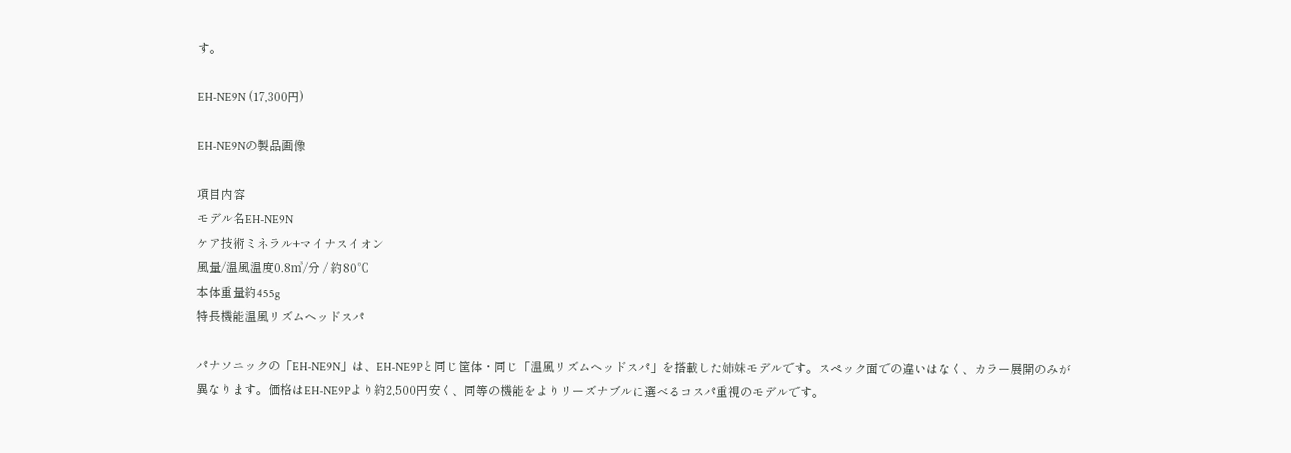す。

EH-NE9N (17,300円)

EH-NE9Nの製品画像

項目内容
モデル名EH-NE9N
ケア技術ミネラル+マイナスイオン
風量/温風温度0.8㎥/分 / 約80℃
本体重量約455g
特長機能温風リズムヘッドスパ

パナソニックの「EH-NE9N」は、EH-NE9Pと同じ筐体・同じ「温風リズムヘッドスパ」を搭載した姉妹モデルです。スペック面での違いはなく、カラー展開のみが異なります。価格はEH-NE9Pより約2,500円安く、同等の機能をよりリーズナブルに選べるコスパ重視のモデルです。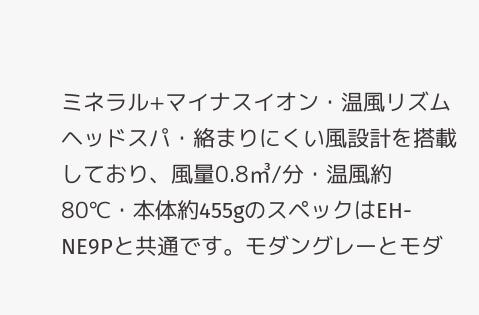ミネラル+マイナスイオン・温風リズムヘッドスパ・絡まりにくい風設計を搭載しており、風量0.8㎥/分・温風約80℃・本体約455gのスペックはEH-NE9Pと共通です。モダングレーとモダ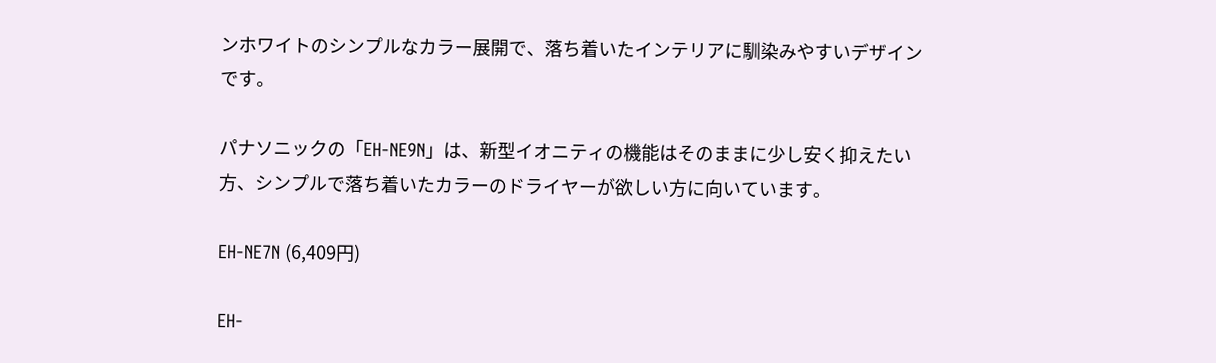ンホワイトのシンプルなカラー展開で、落ち着いたインテリアに馴染みやすいデザインです。

パナソニックの「EH-NE9N」は、新型イオニティの機能はそのままに少し安く抑えたい方、シンプルで落ち着いたカラーのドライヤーが欲しい方に向いています。

EH-NE7N (6,409円)

EH-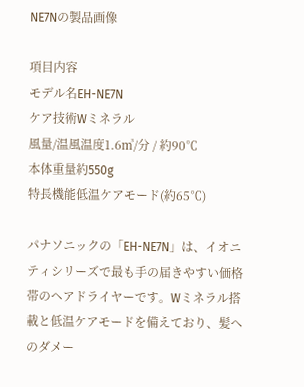NE7Nの製品画像

項目内容
モデル名EH-NE7N
ケア技術Wミネラル
風量/温風温度1.6㎥/分 / 約90℃
本体重量約550g
特長機能低温ケアモード(約65℃)

パナソニックの「EH-NE7N」は、イオニティシリーズで最も手の届きやすい価格帯のヘアドライヤーです。Wミネラル搭載と低温ケアモードを備えており、髪へのダメー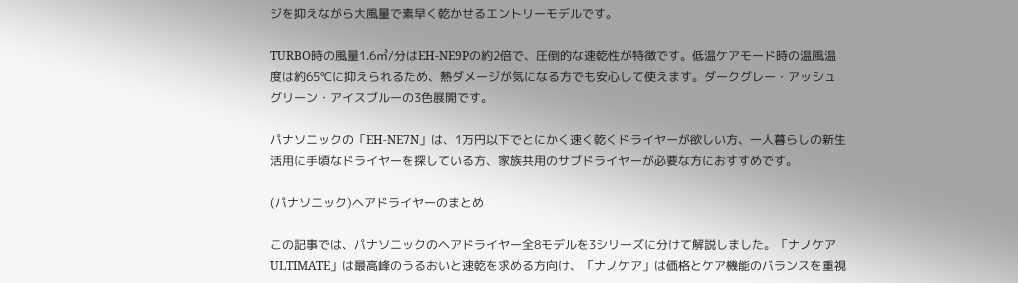ジを抑えながら大風量で素早く乾かせるエントリーモデルです。

TURBO時の風量1.6㎥/分はEH-NE9Pの約2倍で、圧倒的な速乾性が特徴です。低温ケアモード時の温風温度は約65℃に抑えられるため、熱ダメージが気になる方でも安心して使えます。ダークグレー・アッシュグリーン・アイスブルーの3色展開です。

パナソニックの「EH-NE7N」は、1万円以下でとにかく速く乾くドライヤーが欲しい方、一人暮らしの新生活用に手頃なドライヤーを探している方、家族共用のサブドライヤーが必要な方におすすめです。

(パナソニック)ヘアドライヤーのまとめ

この記事では、パナソニックのヘアドライヤー全8モデルを3シリーズに分けて解説しました。「ナノケア ULTIMATE」は最高峰のうるおいと速乾を求める方向け、「ナノケア」は価格とケア機能のバランスを重視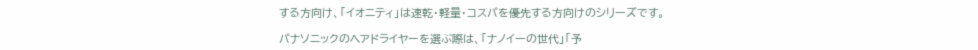する方向け、「イオニティ」は速乾・軽量・コスパを優先する方向けのシリーズです。

パナソニックのヘアドライヤーを選ぶ際は、「ナノイーの世代」「予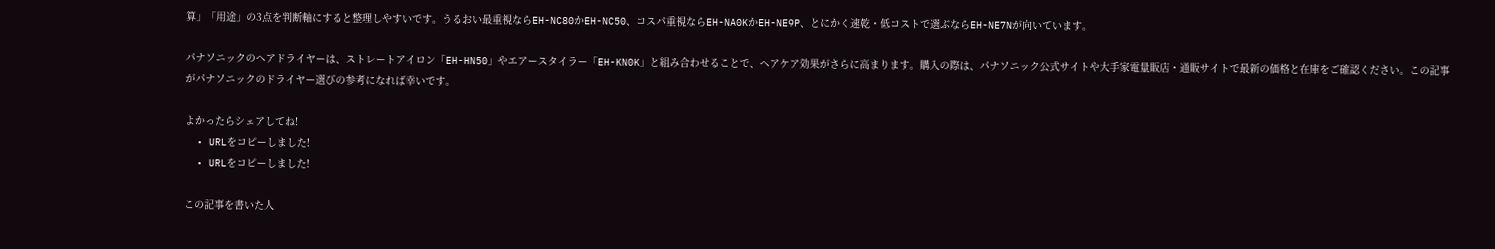算」「用途」の3点を判断軸にすると整理しやすいです。うるおい最重視ならEH-NC80かEH-NC50、コスパ重視ならEH-NA0KかEH-NE9P、とにかく速乾・低コストで選ぶならEH-NE7Nが向いています。

パナソニックのヘアドライヤーは、ストレートアイロン「EH-HN50」やエアースタイラー「EH-KN0K」と組み合わせることで、ヘアケア効果がさらに高まります。購入の際は、パナソニック公式サイトや大手家電量販店・通販サイトで最新の価格と在庫をご確認ください。この記事がパナソニックのドライヤー選びの参考になれば幸いです。

よかったらシェアしてね!
  • URLをコピーしました!
  • URLをコピーしました!

この記事を書いた人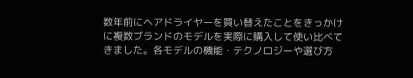数年前にヘアドライヤーを買い替えたことをきっかけに複数ブランドのモデルを実際に購入して使い比べてきました。各モデルの機能・テクノロジーや選び方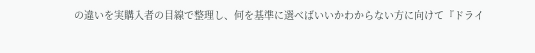の違いを実購入者の目線で整理し、何を基準に選べばいいかわからない方に向けて『ドライ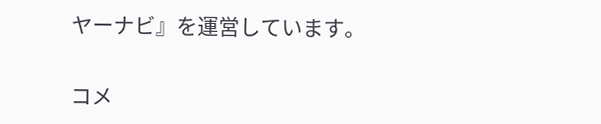ヤーナビ』を運営しています。

コメ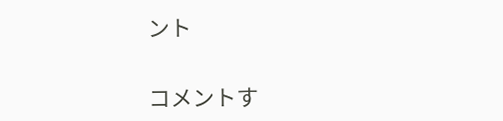ント

コメントす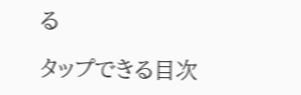る

タップできる目次